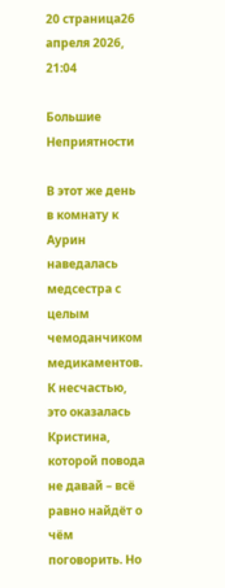20 страница26 апреля 2026, 21:04

Большие Неприятности

В этот же день в комнату к Аурин наведалась медсестра с целым чемоданчиком медикаментов. К несчастью, это оказалась Кристина, которой повода не давай – всё равно найдёт о чём поговорить. Но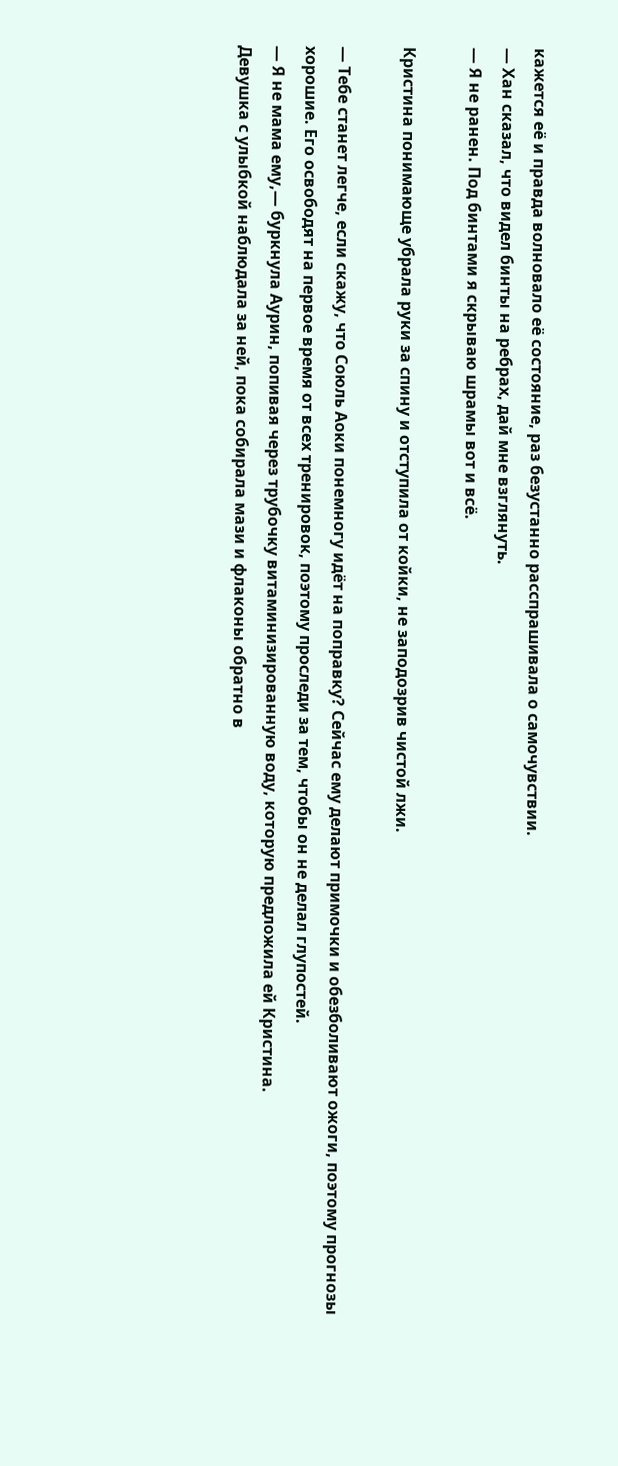кажется её и правда волновало её состояние, раз безустанно расспрашивала о самочувствии.
— Хан сказал, что видел бинты на ребрах, дай мне взглянуть.
— Я не ранен. Под бинтами я скрываю шрамы вот и всё.

Кристина понимающе убрала руки за спину и отступила от койки, не заподозрив чистой лжи.

— Тебе станет легче, если скажу, что Союль Аоки понемногу идёт на поправку? Сейчас ему делают примочки и обезболивают ожоги, поэтому прогнозы хорошие. Его освободят на первое время от всех тренировок, поэтому проследи за тем, чтобы он не делал глупостей.
— Я не мама ему,— буркнула Аурин, попивая через трубочку витаминизированную воду, которую предложила ей Кристина.
Девушка с улыбкой наблюдала за ней, пока собирала мази и флаконы обратно в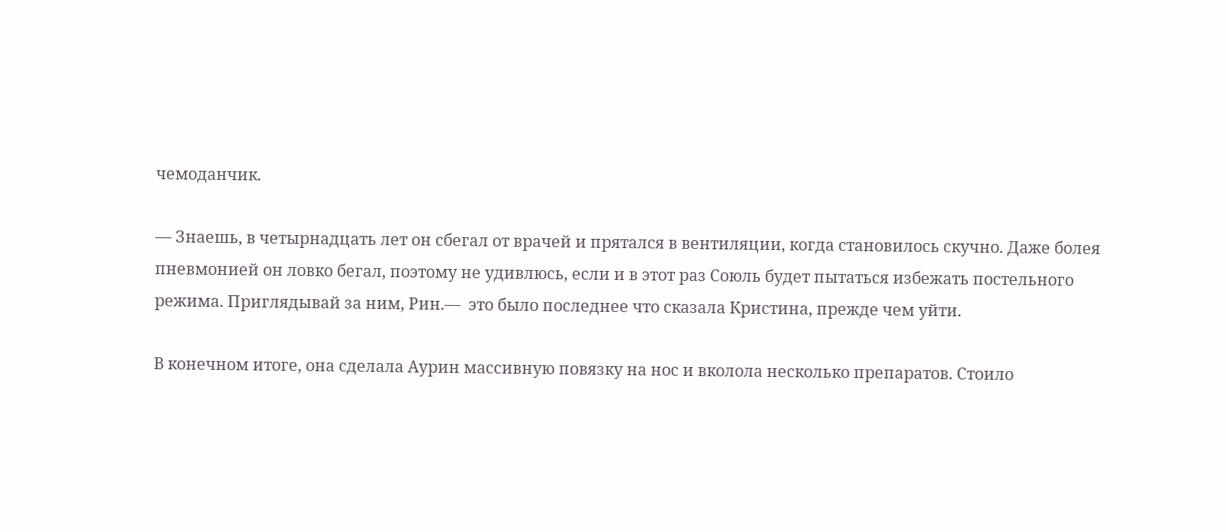чемоданчик.

— Знаешь, в четырнадцать лет он сбегал от врачей и прятался в вентиляции, когда становилось скучно. Даже болея пневмонией он ловко бегал, поэтому не удивлюсь, если и в этот раз Союль будет пытаться избежать постельного режима. Приглядывай за ним, Рин.—  это было последнее что сказала Кристина, прежде чем уйти.

В конечном итоге, она сделала Аурин массивную повязку на нос и вколола несколько препаратов. Стоило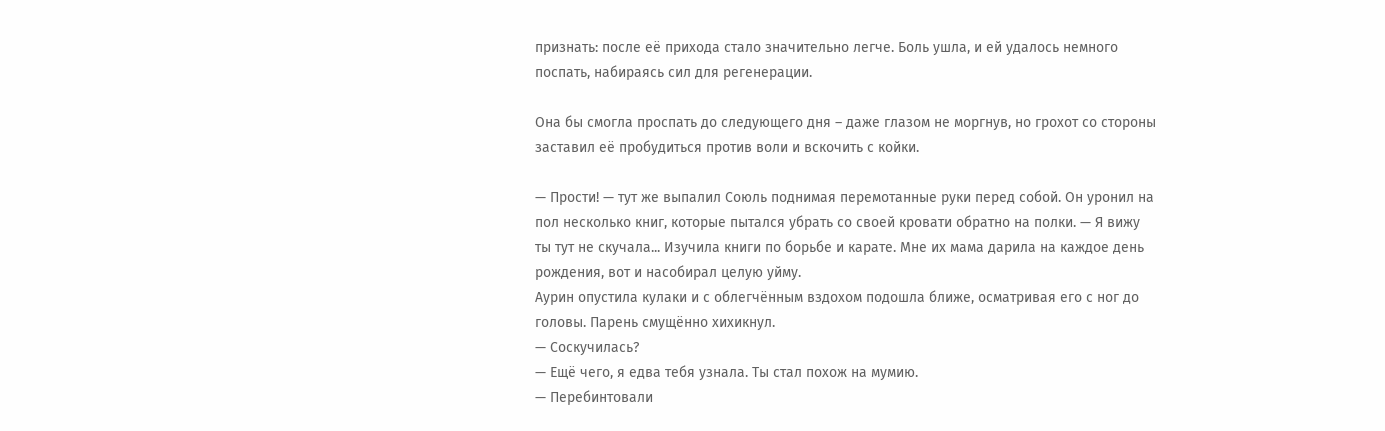признать: после её прихода стало значительно легче. Боль ушла, и ей удалось немного поспать, набираясь сил для регенерации.

Она бы смогла проспать до следующего дня – даже глазом не моргнув, но грохот со стороны заставил её пробудиться против воли и вскочить с койки.

— Прости! — тут же выпалил Союль поднимая перемотанные руки перед собой. Он уронил на пол несколько книг, которые пытался убрать со своей кровати обратно на полки. — Я вижу ты тут не скучала... Изучила книги по борьбе и карате. Мне их мама дарила на каждое день рождения, вот и насобирал целую уйму.
Аурин опустила кулаки и с облегчённым вздохом подошла ближе, осматривая его с ног до головы. Парень смущённо хихикнул.
— Соскучилась?
— Ещё чего, я едва тебя узнала. Ты стал похож на мумию.
— Перебинтовали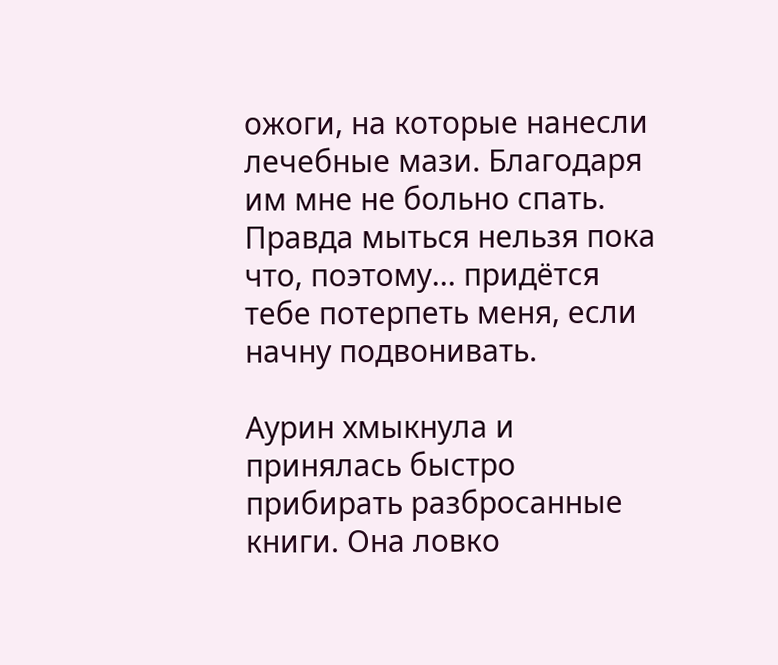ожоги, на которые нанесли лечебные мази. Благодаря им мне не больно спать. Правда мыться нельзя пока что, поэтому... придётся тебе потерпеть меня, если начну подвонивать.

Аурин хмыкнула и принялась быстро прибирать разбросанные книги. Она ловко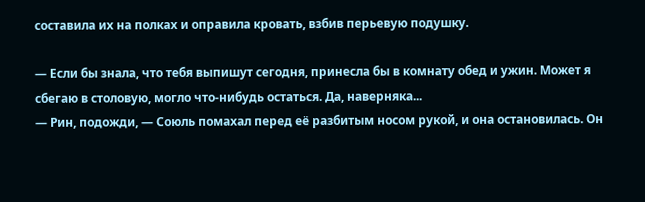составила их на полках и оправила кровать, взбив перьевую подушку.

— Если бы знала, что тебя выпишут сегодня, принесла бы в комнату обед и ужин. Может я сбегаю в столовую, могло что-нибудь остаться. Да, наверняка...
— Рин, подожди, — Союль помахал перед её разбитым носом рукой, и она остановилась. Он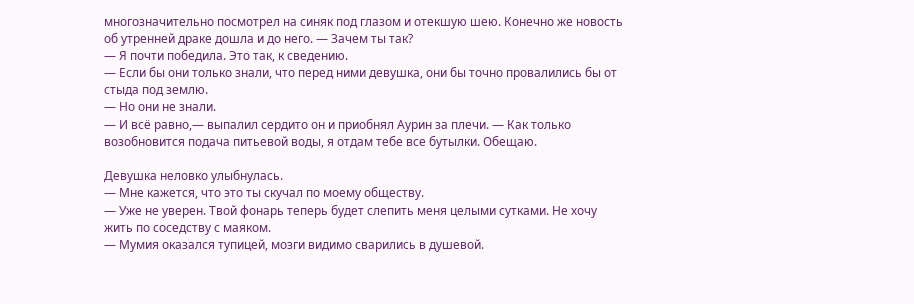многозначительно посмотрел на синяк под глазом и отекшую шею. Конечно же новость об утренней драке дошла и до него. — Зачем ты так?
— Я почти победила. Это так, к сведению.
— Если бы они только знали, что перед ними девушка, они бы точно провалились бы от стыда под землю.
— Но они не знали.
— И всё равно,— выпалил сердито он и приобнял Аурин за плечи. — Как только возобновится подача питьевой воды, я отдам тебе все бутылки. Обещаю.

Девушка неловко улыбнулась.
— Мне кажется, что это ты скучал по моему обществу.
— Уже не уверен. Твой фонарь теперь будет слепить меня целыми сутками. Не хочу жить по соседству с маяком.
— Мумия оказался тупицей, мозги видимо сварились в душевой.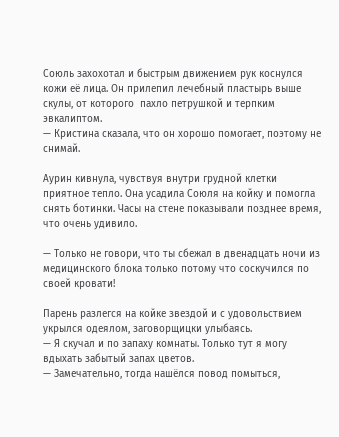Союль захохотал и быстрым движением рук коснулся кожи её лица. Он прилепил лечебный пластырь выше скулы, от которого  пахло петрушкой и терпким эвкалиптом.
— Кристина сказала, что он хорошо помогает, поэтому не снимай.

Аурин кивнула, чувствуя внутри грудной клетки приятное тепло. Она усадила Союля на койку и помогла снять ботинки. Часы на стене показывали позднее время, что очень удивило.

— Только не говори, что ты сбежал в двенадцать ночи из медицинского блока только потому что соскучился по своей кровати!

Парень разлегся на койке звездой и с удовольствием укрылся одеялом, заговорщицки улыбаясь.
— Я скучал и по запаху комнаты. Только тут я могу вдыхать забытый запах цветов.
— Замечательно, тогда нашёлся повод помыться,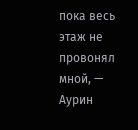пока весь этаж не провонял мной, — Аурин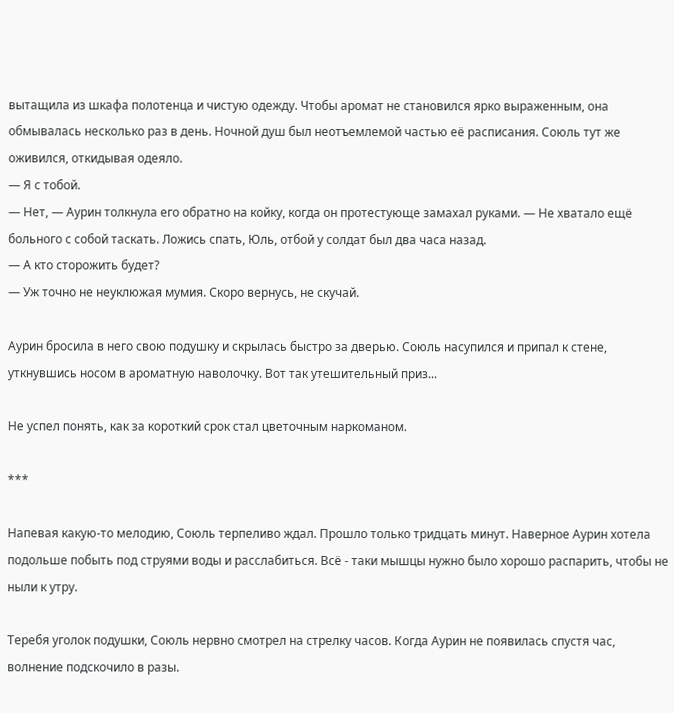вытащила из шкафа полотенца и чистую одежду. Чтобы аромат не становился ярко выраженным, она обмывалась несколько раз в день. Ночной душ был неотъемлемой частью её расписания. Союль тут же оживился, откидывая одеяло.
— Я с тобой.
— Нет, — Аурин толкнула его обратно на койку, когда он протестующе замахал руками. — Не хватало ещё больного с собой таскать. Ложись спать, Юль, отбой у солдат был два часа назад.
— А кто сторожить будет?
— Уж точно не неуклюжая мумия. Скоро вернусь, не скучай.

Аурин бросила в него свою подушку и скрылась быстро за дверью. Союль насупился и припал к стене, уткнувшись носом в ароматную наволочку. Вот так утешительный приз...

Не успел понять, как за короткий срок стал цветочным наркоманом.

***

Напевая какую-то мелодию, Союль терпеливо ждал. Прошло только тридцать минут. Наверное Аурин хотела подольше побыть под струями воды и расслабиться. Всё - таки мышцы нужно было хорошо распарить, чтобы не ныли к утру.

Теребя уголок подушки, Союль нервно смотрел на стрелку часов. Когда Аурин не появилась спустя час, волнение подскочило в разы.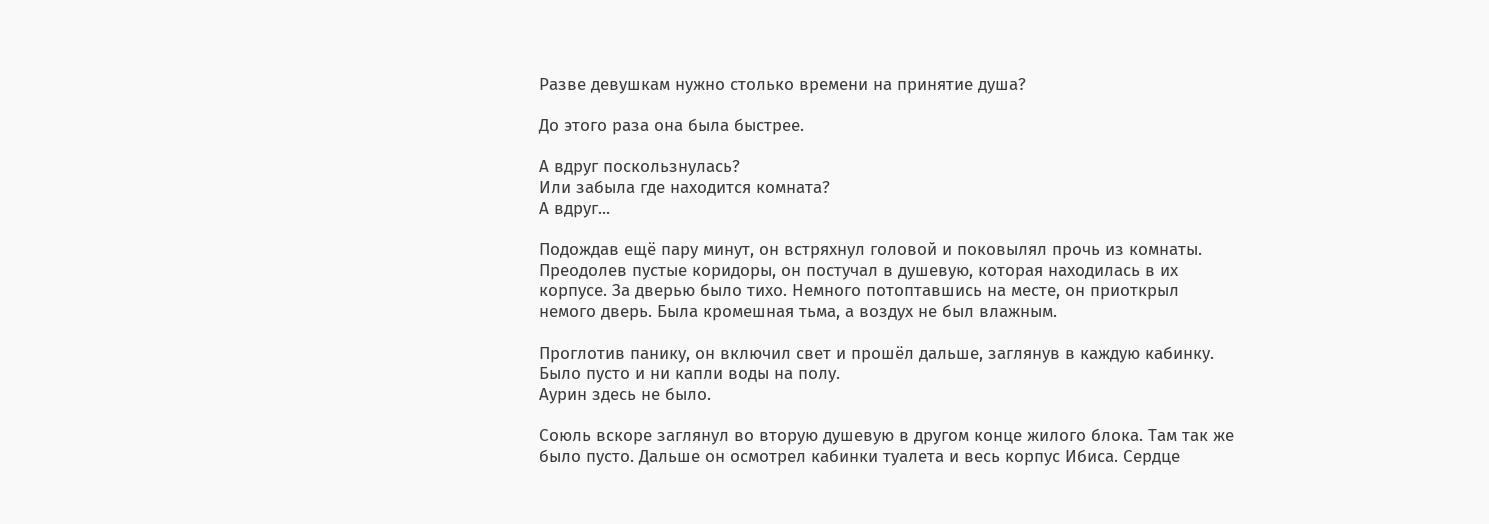Разве девушкам нужно столько времени на принятие душа?

До этого раза она была быстрее.

А вдруг поскользнулась?
Или забыла где находится комната?
А вдруг...

Подождав ещё пару минут, он встряхнул головой и поковылял прочь из комнаты. Преодолев пустые коридоры, он постучал в душевую, которая находилась в их корпусе. За дверью было тихо. Немного потоптавшись на месте, он приоткрыл немого дверь. Была кромешная тьма, а воздух не был влажным.

Проглотив панику, он включил свет и прошёл дальше, заглянув в каждую кабинку. Было пусто и ни капли воды на полу.
Аурин здесь не было.

Союль вскоре заглянул во вторую душевую в другом конце жилого блока. Там так же было пусто. Дальше он осмотрел кабинки туалета и весь корпус Ибиса. Сердце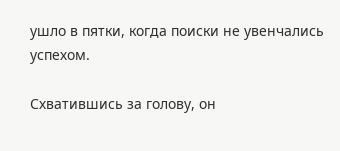ушло в пятки, когда поиски не увенчались успехом.

Схватившись за голову, он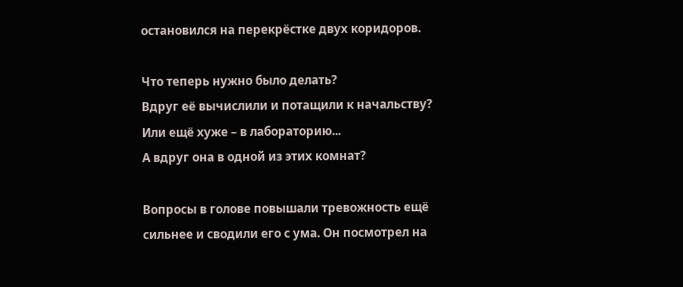остановился на перекрёстке двух коридоров.

Что теперь нужно было делать?
Вдруг её вычислили и потащили к начальству? Или ещё хуже – в лабораторию...
А вдруг она в одной из этих комнат?

Вопросы в голове повышали тревожность ещё сильнее и сводили его с ума. Он посмотрел на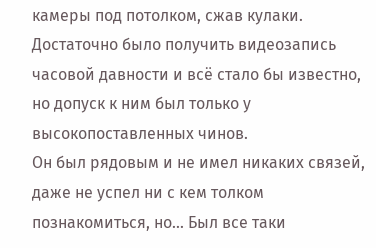камеры под потолком, сжав кулаки.
Достаточно было получить видеозапись часовой давности и всё стало бы известно, но допуск к ним был только у высокопоставленных чинов.
Он был рядовым и не имел никаких связей, даже не успел ни с кем толком познакомиться, но... Был все таки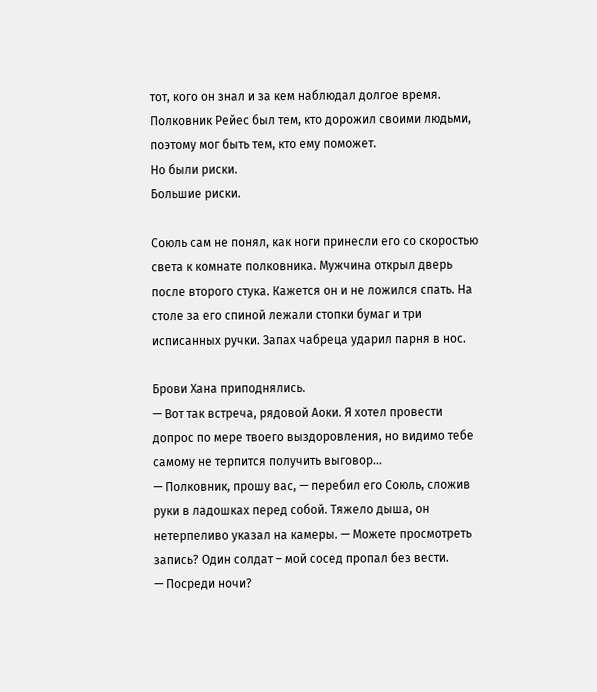тот, кого он знал и за кем наблюдал долгое время. Полковник Рейес был тем, кто дорожил своими людьми, поэтому мог быть тем, кто ему поможет.
Но были риски.
Большие риски.

Союль сам не понял, как ноги принесли его со скоростью света к комнате полковника. Мужчина открыл дверь после второго стука. Кажется он и не ложился спать. На столе за его спиной лежали стопки бумаг и три исписанных ручки. Запах чабреца ударил парня в нос.

Брови Хана приподнялись.
— Вот так встреча, рядовой Аоки. Я хотел провести допрос по мере твоего выздоровления, но видимо тебе самому не терпится получить выговор...
— Полковник, прошу вас, — перебил его Союль, сложив руки в ладошках перед собой. Тяжело дыша, он нетерпеливо указал на камеры. — Можете просмотреть запись? Один солдат – мой сосед пропал без вести.
— Посреди ночи?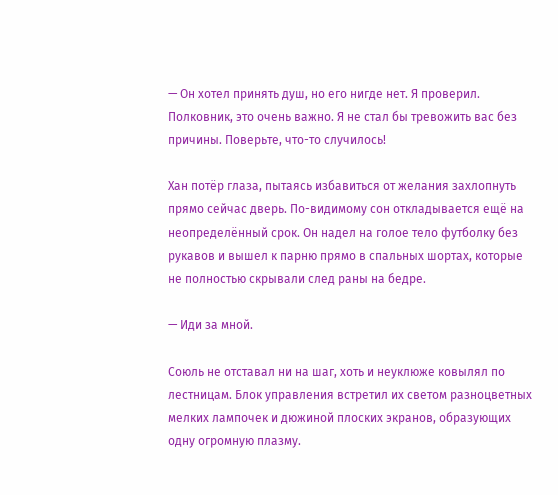— Он хотел принять душ, но его нигде нет. Я проверил. Полковник, это очень важно. Я не стал бы тревожить вас без причины. Поверьте, что-то случилось!

Хан потёр глаза, пытаясь избавиться от желания захлопнуть прямо сейчас дверь. По-видимому сон откладывается ещё на неопределённый срок. Он надел на голое тело футболку без рукавов и вышел к парню прямо в спальных шортах, которые не полностью скрывали след раны на бедре.

— Иди за мной.

Союль не отставал ни на шаг, хоть и неуклюже ковылял по лестницам. Блок управления встретил их светом разноцветных мелких лампочек и дюжиной плоских экранов, образующих одну огромную плазму.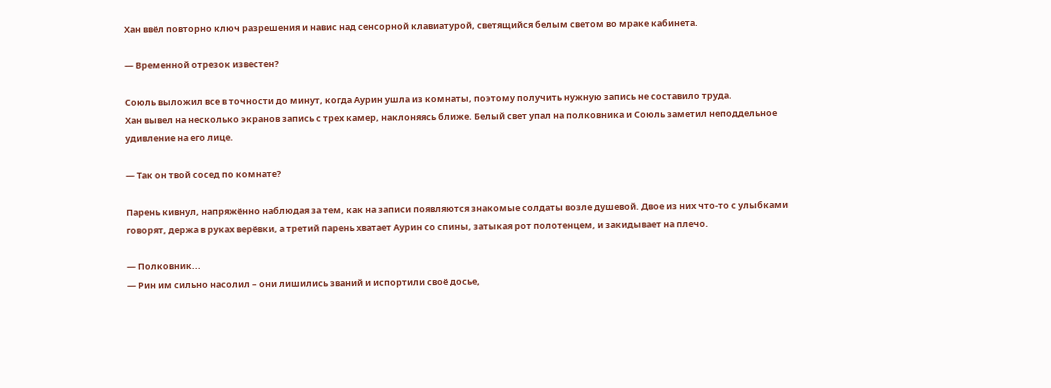Хан ввёл повторно ключ разрешения и навис над сенсорной клавиатурой, светящийся белым светом во мраке кабинета.

— Временной отрезок известен?

Союль выложил все в точности до минут, когда Аурин ушла из комнаты, поэтому получить нужную запись не составило труда.
Хан вывел на несколько экранов запись с трех камер, наклоняясь ближе. Белый свет упал на полковника и Союль заметил неподдельное удивление на его лице.

— Так он твой сосед по комнате?

Парень кивнул, напряжённо наблюдая за тем, как на записи появляются знакомые солдаты возле душевой. Двое из них что-то с улыбками говорят, держа в руках верёвки, а третий парень хватает Аурин со спины, затыкая рот полотенцем, и закидывает на плечо.

— Полковник...
— Рин им сильно насолил – они лишились званий и испортили своё досье,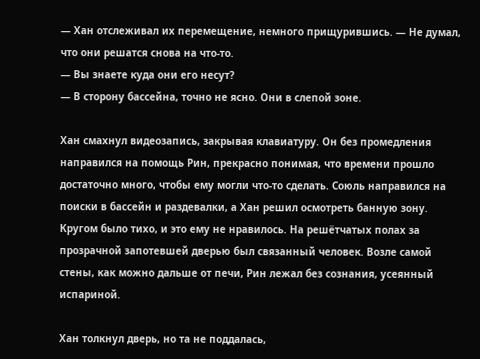— Хан отслеживал их перемещение, немного прищурившись. — Не думал, что они решатся снова на что-то.
— Вы знаете куда они его несут?
— В сторону бассейна, точно не ясно. Они в слепой зоне.

Хан смахнул видеозапись, закрывая клавиатуру. Он без промедления направился на помощь Рин, прекрасно понимая, что времени прошло достаточно много, чтобы ему могли что-то сделать. Союль направился на поиски в бассейн и раздевалки, а Хан решил осмотреть банную зону. Кругом было тихо, и это ему не нравилось. На решётчатых полах за прозрачной запотевшей дверью был связанный человек. Возле самой стены, как можно дальше от печи, Рин лежал без сознания, усеянный испариной.

Хан толкнул дверь, но та не поддалась,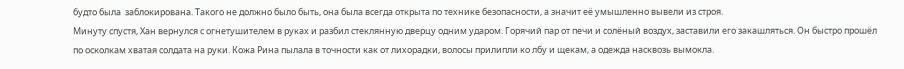будто была  заблокирована. Такого не должно было быть, она была всегда открыта по технике безопасности, а значит её умышленно вывели из строя.
Минуту спустя, Хан вернулся с огнетушителем в руках и разбил стеклянную дверцу одним ударом. Горячий пар от печи и солёный воздух, заставили его закашляться. Он быстро прошёл по осколкам хватая солдата на руки. Кожа Рина пылала в точности как от лихорадки, волосы прилипли ко лбу и щекам, а одежда насквозь вымокла.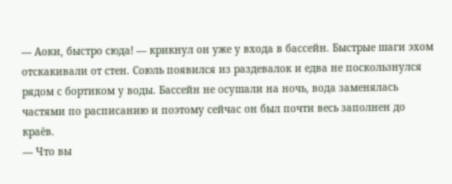— Аоки, быстро сюда! — крикнул он уже у входа в бассейн. Быстрые шаги эхом отскакивали от стен. Союль появился из раздевалок и едва не поскользнулся рядом с бортиком у воды. Бассейн не осушали на ночь, вода заменялась частями по расписанию и поэтому сейчас он был почти весь заполнен до краёв.
— Что вы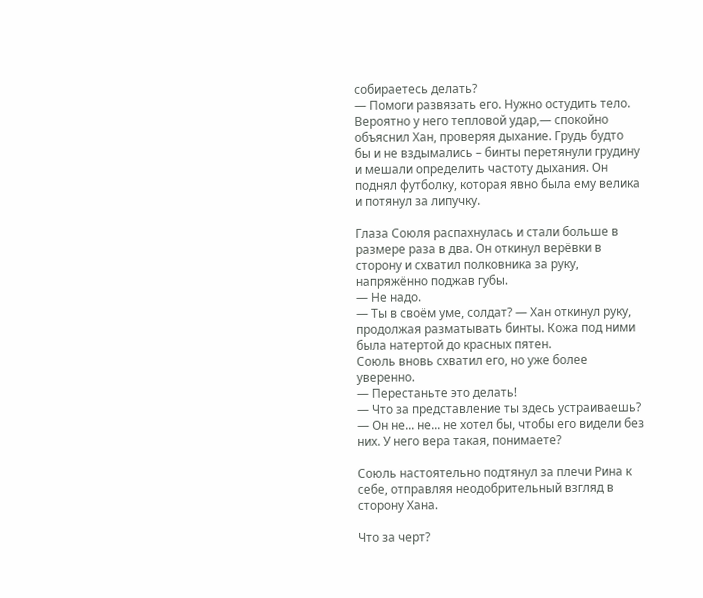собираетесь делать?
— Помоги развязать его. Нужно остудить тело. Вероятно у него тепловой удар,— спокойно объяснил Хан, проверяя дыхание. Грудь будто бы и не вздымались – бинты перетянули грудину и мешали определить частоту дыхания. Он поднял футболку, которая явно была ему велика и потянул за липучку.

Глаза Союля распахнулась и стали больше в размере раза в два. Он откинул верёвки в сторону и схватил полковника за руку, напряжённо поджав губы.
— Не надо.
— Ты в своём уме, солдат? — Хан откинул руку, продолжая разматывать бинты. Кожа под ними была натертой до красных пятен.
Союль вновь схватил его, но уже более уверенно.
— Перестаньте это делать!
— Что за представление ты здесь устраиваешь?
— Он не... не... не хотел бы, чтобы его видели без них. У него вера такая, понимаете?

Союль настоятельно подтянул за плечи Рина к себе, отправляя неодобрительный взгляд в сторону Хана.

Что за черт?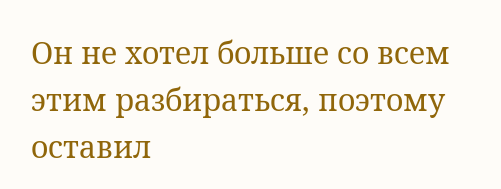Он не хотел больше со всем этим разбираться, поэтому оставил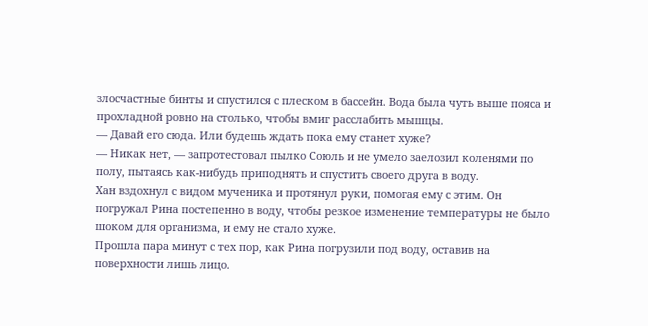злосчастные бинты и спустился с плеском в бассейн. Вода была чуть выше пояса и прохладной ровно на столько, чтобы вмиг расслабить мышцы.
— Давай его сюда. Или будешь ждать пока ему станет хуже?
— Никак нет, — запротестовал пылко Союль и не умело заелозил коленями по полу, пытаясь как-нибудь приподнять и спустить своего друга в воду.
Хан вздохнул с видом мученика и протянул руки, помогая ему с этим. Он погружал Рина постепенно в воду, чтобы резкое изменение температуры не было шоком для организма, и ему не стало хуже.
Прошла пара минут с тех пор, как Рина погрузили под воду, оставив на поверхности лишь лицо.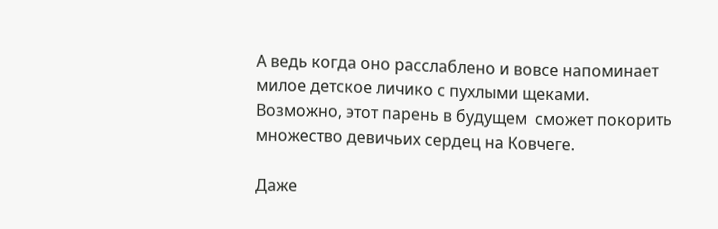А ведь когда оно расслаблено и вовсе напоминает милое детское личико с пухлыми щеками. Возможно, этот парень в будущем  сможет покорить множество девичьих сердец на Ковчеге.

Даже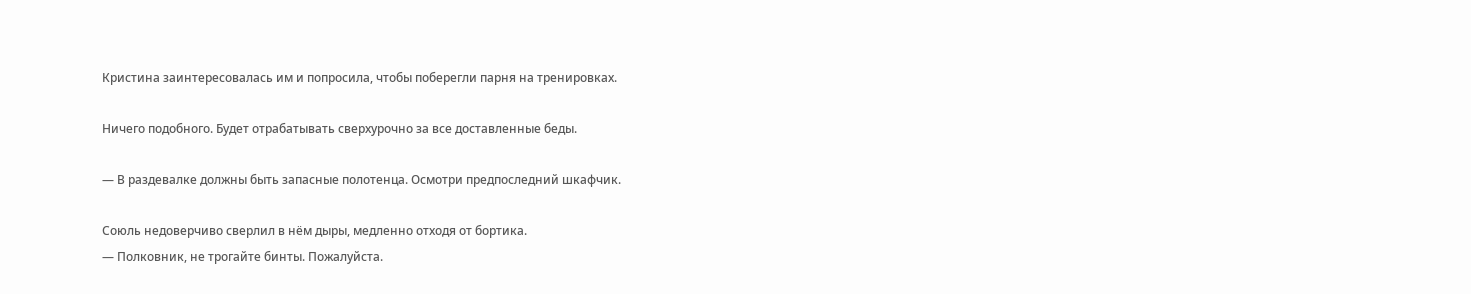Кристина заинтересовалась им и попросила, чтобы поберегли парня на тренировках.

Ничего подобного. Будет отрабатывать сверхурочно за все доставленные беды.

— В раздевалке должны быть запасные полотенца. Осмотри предпоследний шкафчик.

Союль недоверчиво сверлил в нём дыры, медленно отходя от бортика.
— Полковник, не трогайте бинты. Пожалуйста.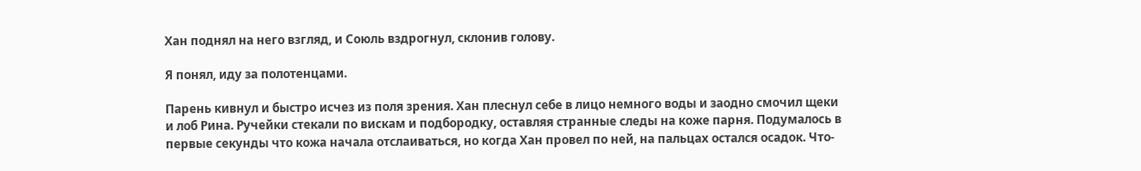Хан поднял на него взгляд, и Союль вздрогнул, склонив голову.

Я понял, иду за полотенцами.

Парень кивнул и быстро исчез из поля зрения. Хан плеснул себе в лицо немного воды и заодно смочил щеки и лоб Рина. Ручейки стекали по вискам и подбородку, оставляя странные следы на коже парня. Подумалось в первые секунды что кожа начала отслаиваться, но когда Хан провел по ней, на пальцах остался осадок. Что-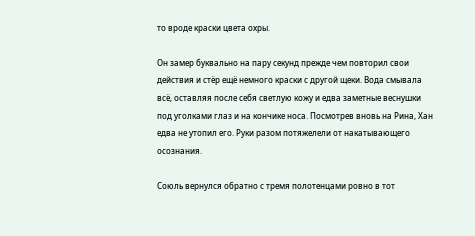то вроде краски цвета охры.

Он замер буквально на пару секунд прежде чем повторил свои действия и стёр ещё немного краски с другой щеки. Вода смывала всё, оставляя после себя светлую кожу и едва заметные веснушки под уголками глаз и на кончике носа. Посмотрев вновь на Рина, Хан едва не утопил его. Руки разом потяжелели от накатывающего осознания.

Союль вернулся обратно с тремя полотенцами ровно в тот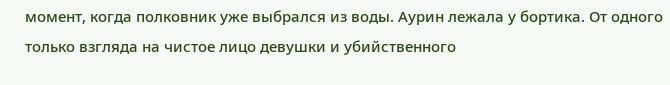момент, когда полковник уже выбрался из воды. Аурин лежала у бортика. От одного только взгляда на чистое лицо девушки и убийственного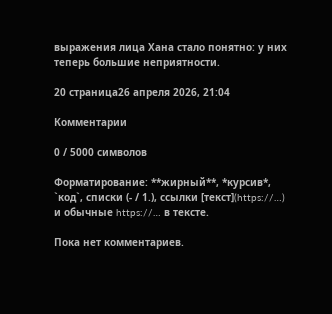выражения лица Хана стало понятно: у них теперь большие неприятности.

20 страница26 апреля 2026, 21:04

Комментарии

0 / 5000 символов

Форматирование: **жирный**, *курсив*, `код`, списки (- / 1.), ссылки [текст](https://…) и обычные https://… в тексте.

Пока нет комментариев.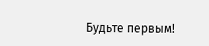Будьте первым!